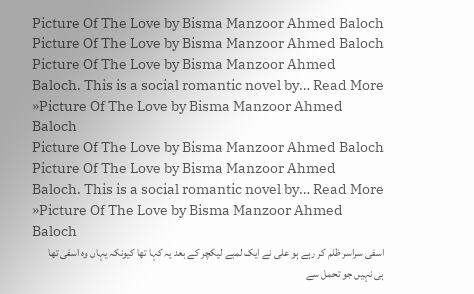Picture Of The Love by Bisma Manzoor Ahmed Baloch
Picture Of The Love by Bisma Manzoor Ahmed Baloch Picture Of The Love by Bisma Manzoor Ahmed Baloch. This is a social romantic novel by… Read More »Picture Of The Love by Bisma Manzoor Ahmed Baloch
Picture Of The Love by Bisma Manzoor Ahmed Baloch Picture Of The Love by Bisma Manzoor Ahmed Baloch. This is a social romantic novel by… Read More »Picture Of The Love by Bisma Manzoor Ahmed Baloch
اسفی سراسر ظلم کر رہے ہو علی نے ایک لمبے لیکچر کے بعد یہ کہا تھا کیونکہ یہاں وہ اسفی تھا ہی نہیں جو تحمل سے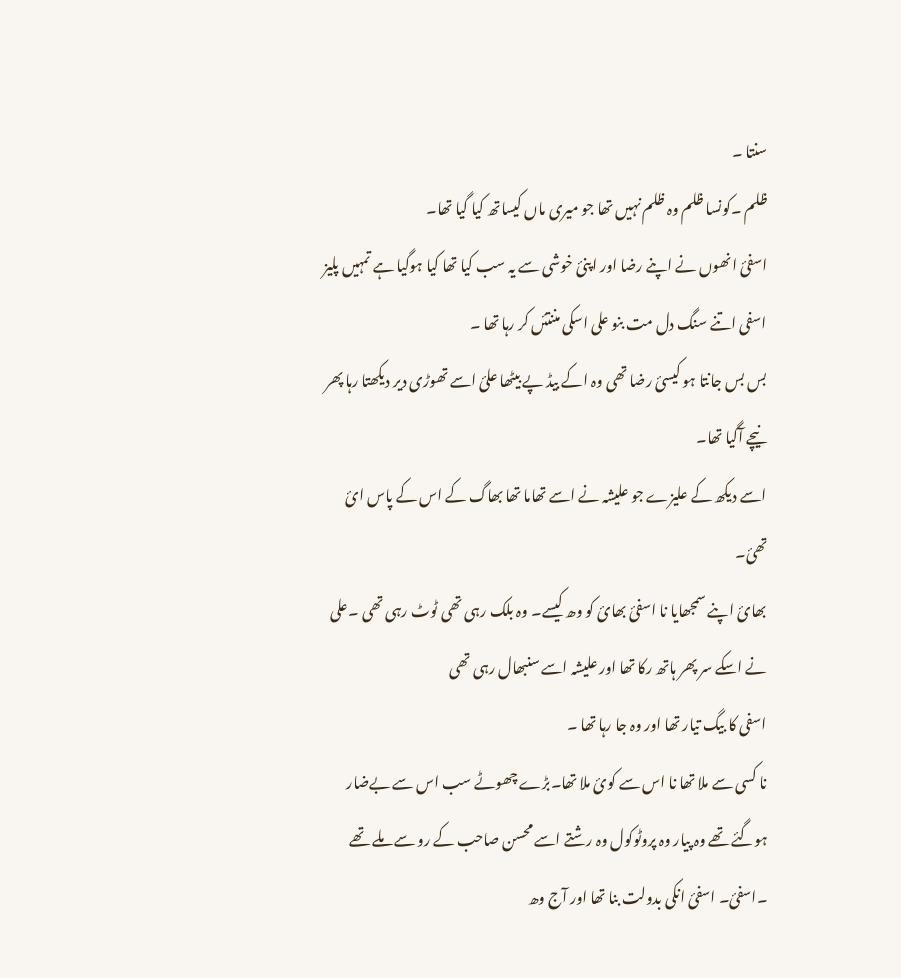سنتا ۔
ظلم ۔کونسا ظلم وہ ظلم نہیں تھا جو میری ماں کیساتھ کیا گیا تھا۔
اسفئ انھوں نے اپنے رضا اور اپنئ خوشی سے یہ سب کیا تھا کیا ہوگیا ہے تمہیں پلیز اسفی اتنے سنگ دل مت بنو علی اسکی مننتئں کر رہا تھا ۔
بس بس جانتا ہو کیسئ رضا تھی وہ اکے بیڈ پے بیٹھا علئ اسے تھوڑی دیر دیکھتا رہا پھر نیچے آگیا تھا۔
اسے دیکھ کے علیزے جو علیشہ نے اسے تھاما تھا بھاگ کے اس کے پاس ائ تھئ۔
بھائ اپنے سمجھایا نا اسفئ بھائ کو وھ کیسے۔ وہ بلک رہی تھی ٹوٹ رہی تھی ۔علی نے اسکے سر پھر ہاتھ رکا تھا اور علیشہ اسے سنبھال رہی تھی
اسفی کا بیگ تیار تھا اور وہ جا رہا تھا ۔
نا کسی سے ملا تھا نا اس سے کوئ ملا تھا۔بڑے چھوٹے سب اس سے بےضار ہوگئے تھے وہ پیار وہ پروٹوکول وہ رشتے اسے محسن صاحب کے رو سے ملے تھے ۔اسفئ۔ اسفئ انکی بدولت بنا تھا اور آج وھ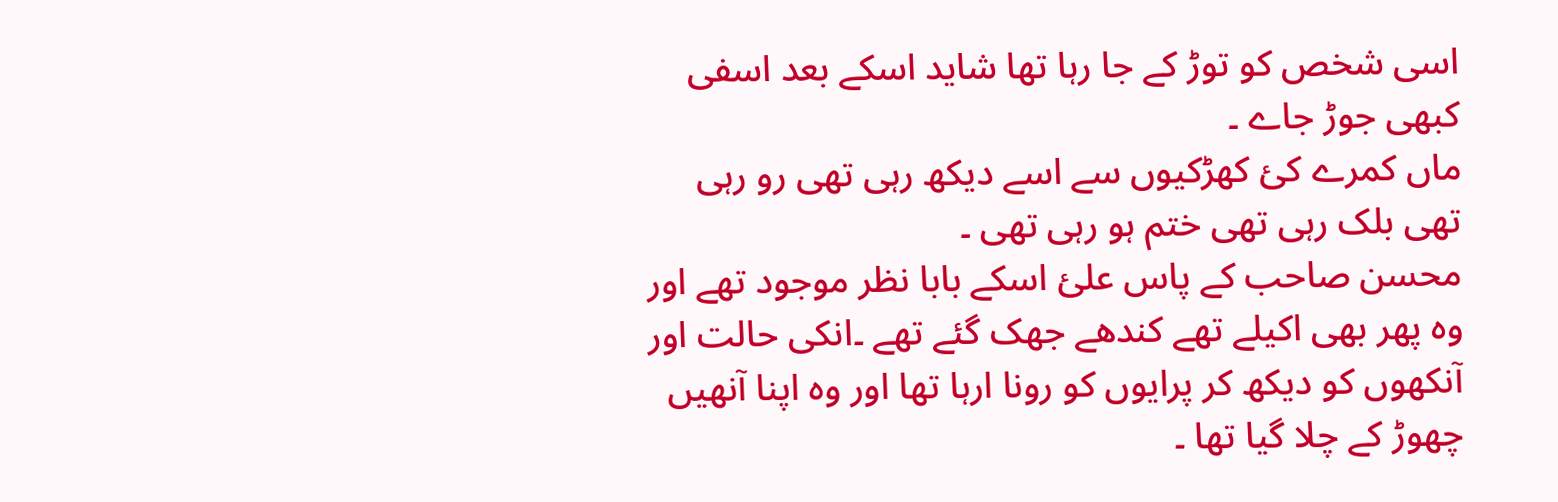اسی شخص کو توڑ کے جا رہا تھا شاید اسکے بعد اسفی کبھی جوڑ جاے ۔
ماں کمرے کئ کھڑکیوں سے اسے دیکھ رہی تھی رو رہی تھی بلک رہی تھی ختم ہو رہی تھی ۔
محسن صاحب کے پاس علئ اسکے بابا نظر موجود تھے اور وہ پھر بھی اکیلے تھے کندھے جھک گئے تھے ۔انکی حالت اور آنکھوں کو دیکھ کر پرایوں کو رونا ارہا تھا اور وہ اپنا آنھیں چھوڑ کے چلا گیا تھا ۔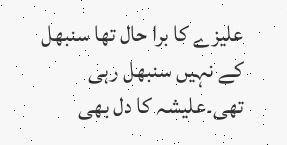علیزے کا برا حال تھا سنبھل کے نہیں سنبھل رہی تھی۔علیشہ کا دل بھی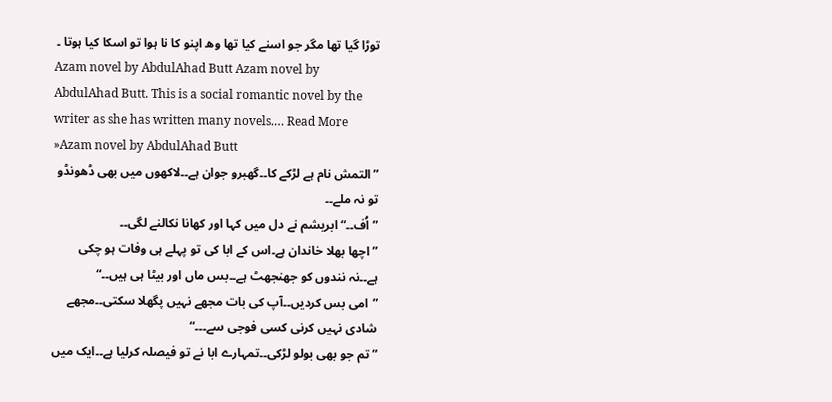توڑا گیا تھا مگر جو اسنے کیا تھا وھ اپنو کا نا ہوا تو اسکا کیا ہوتا ۔
Azam novel by AbdulAhad Butt Azam novel by AbdulAhad Butt. This is a social romantic novel by the writer as she has written many novels.… Read More »Azam novel by AbdulAhad Butt
”التمش نام ہے لڑکے کا۔۔گھبرو جوان ہے۔۔لاکھوں میں بھی ڈھونڈو تو نہ ملے۔۔
”اُف۔۔“ابریشم نے دل میں کہا اور کھانا نکالنے لگی۔۔
”اچھا بھلا خاندان ہے۔اس کے ابا کی تو پہلے ہی وفات ہو چکی ہے۔۔نہ نندوں کو جھنجھٹ ہے۔۔بس ماں اور بیٹا ہی ہیں۔۔“
”امی بس کردیں۔۔آپ کی بات مجھے نہیں پگھلا سکتی۔۔مجھے شادی نہیں کرنی کسی فوجی سے۔۔۔“
”تم جو بھی بولو لڑکی۔۔تمہارے ابا نے تو فیصلہ کرلیا ہے۔۔ایک میں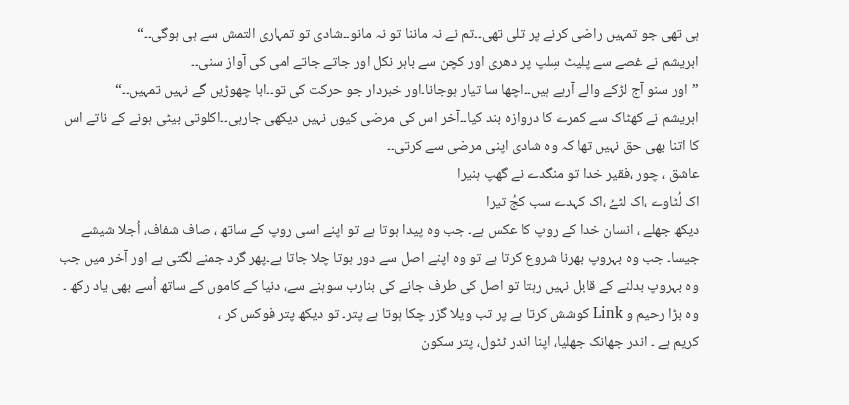ہی تھی جو تمہیں راضی کرنے پر تلی تھی۔۔تم نے نہ ماننا تو نہ مانو۔۔شادی تو تمہاری التمش سے ہی ہوگی۔۔“
ابریشم نے غصے سے پلیٹ سِلپ پر دھری اور کچن سے باہر نکل اور جاتے جاتے امی کی آواز سنی۔۔
”اور سنو آج لڑکے والے آرہے ہیں۔۔اچھا سا تیار ہوجانا۔اور خبردار جو حرکت کی تو۔۔ابا چھوڑیں گے نہیں تمہیں۔۔“
ابریشم نے کھٹاک سے کمرے کا دروازہ بند کیا۔۔آخر اس کی مرضی کیوں نہیں دیکھی جارہی۔۔اکلوتی بیٹی ہونے کے ناتے اس کا اتنا بھی حق نہیں تھا کہ وہ شادی اپنی مرضی سے کرتی۔۔
عاشق ، چور ،فقیر خدا تو منگدے نے گھپ ہنیرا
اک لُٹاوے ،اک لٹےُ ،اک کہدے سب کجُ تیرا
دیکھ جھلے ، انسان خدا کے روپ کا عکس ہے۔ جب وہ پیدا ہوتا ہے تو اپنے اسی روپ کے ساتھ ، صاف شفاف، اُجلا شیشے جیسا۔ جب وہ بہروپ بھرنا شروع کرتا ہے تو وہ اپنے اصل سے دور ہوتا چلا جاتا ہے۔پھر گرد جمنے لگتی ہے اور آخر میں جب وہ بہروپ بدلنے کے قابل نہیں رہتا تو اصل کی طرف جانے کی بنارب سوہنے سے، دنیا کے کاموں کے ساتھ اُسے بھی یاد رکھ ۔ وہ بڑا رحیم و Link کوشش کرتا ہے پر تب ویلا گزر چکا ہوتا ہے پتر۔ تو دیکھ پتر فوکس کر ،
کریم ہے ۔ اندر جھانک جھلیا، اپنا اندر ٹٹول، پتر سکون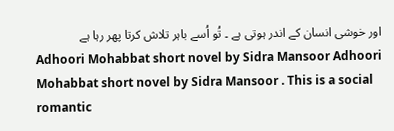اور خوشی انسان کے اندر ہوتی ہے ۔ تُو اُسے باہر تلاش کرتا پھر رہا ہے
Adhoori Mohabbat short novel by Sidra Mansoor Adhoori Mohabbat short novel by Sidra Mansoor . This is a social romantic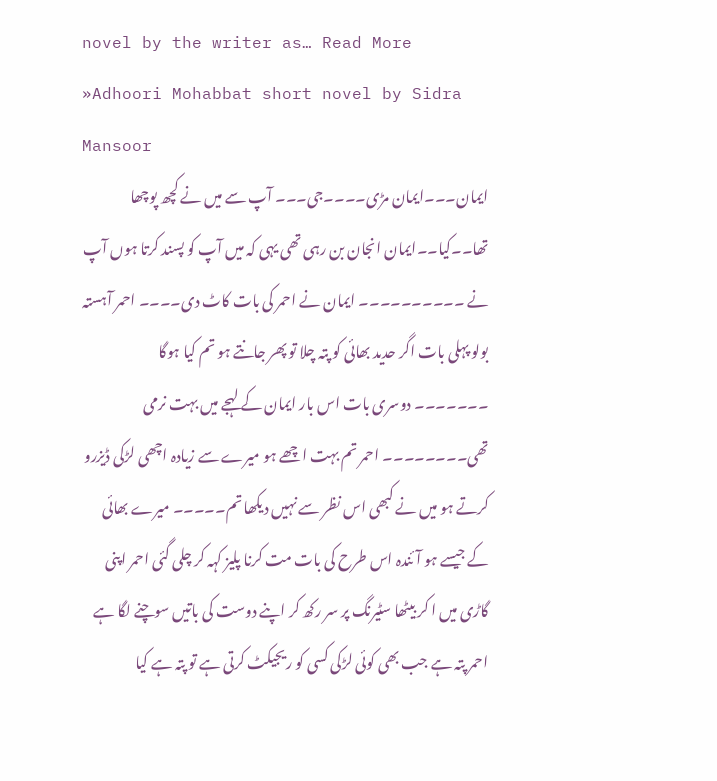novel by the writer as… Read More »Adhoori Mohabbat short novel by Sidra Mansoor
ایمان۔۔۔ایمان مڑی۔۔۔۔جی۔۔۔ آپ سے میں نے کچھ پوچھا تھا۔۔کیا۔۔ایمان انجان بن رہی تھی یہی کہ میں آپ کو پسند کرتا ہوں آپ نے ۔۔۔۔۔۔۔۔۔۔ ایمان نے احمر کی بات کاٹ دی۔۔۔۔ احمر آہستہ بولو پہلی بات اگر حدید بھائی کو پتہ چلا تو پھر جانتے ہو تم کیا ہوگا ۔۔۔۔۔۔۔ دوسری بات اس بار ایمان کے لہجے میں بہت نرمی تھی۔۔۔۔۔۔۔۔ احمر تم بہت اچھے ہو میرے سے زیادہ اچھی لڑکی ڈیزرو کرتے ہو میں نے کبھی اس نظر سے نہیں دیکھا تم۔۔۔۔۔ میرے بھائی کے جیسے ہو آئندہ اس طرح کی بات مت کرنا پلیز کہہ کر چلی گئی احمر اپنی گاڑی میں ا کر بیٹھا سٹیرنگ پر سر رکھ کر اپنے دوست کی باتیں سوچنے لگا ہے احمر پتہ ہے جب بھی کوئی لڑکی کسی کو ریجیکٹ کرتی ہے تو پتہ ہے کیا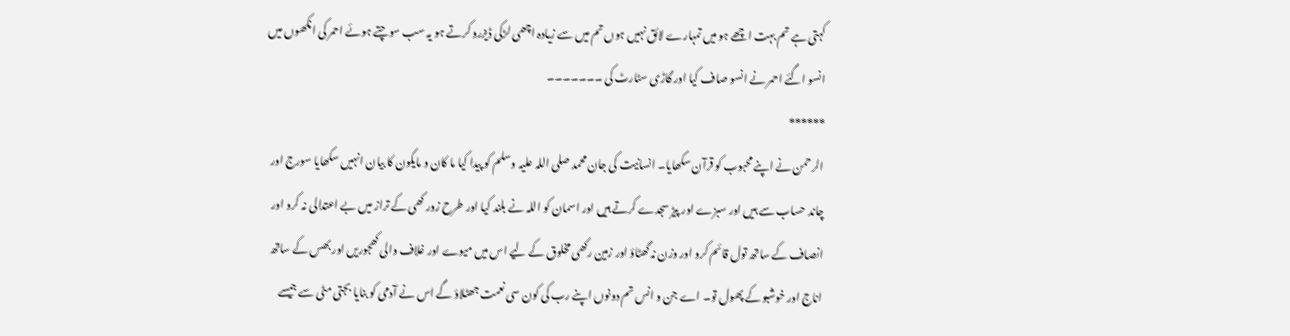کہتی ہے تم بہت اچھے ہو میں تمہارے لائق نہیں ہوں تم میں سے زیادہ اچھی لڑکی ڈیزرو کرتے ہو یہ سب سوچتے ہوئے احمر کی انکھوں میں انسو اگئے احمر نے انسو صاف کیا اور گاڑی سٹارٹ کی ۔۔۔۔۔۔۔
******
الرحمن نے اپنے محبوب کو قرآن سکھایا۔ انسانیت کی جان محمد صلی اللہ علیہ وسلم کو پیدا کیا ما کان و مایکون کا بیان انہیں سکھایا سورج اور چاند حساب سے ہیں اور سبزے اور پیڑ سجدے کرتے ہیں اور اسمان کو اللہ نے بلند کیا اور طرح زور کھی کے تراز میں بے اعتدالی نہ کرو اور انصاف کے ساتھ تول قائم کرو اور وزن نہ گھٹاؤ اور زمین رکھی مخلوق کے لیے اس میں میوے اور غلاف والی کھجوریں اور بھس کے ساتھ اناج اور خوشبو کے پھول تو۔ اے جن و انس تم دونوں اپنے رب کی کون سی نعمت جھٹلاؤ گے اس نے آدمی کو بنایا بجتی مٹی سے جیسے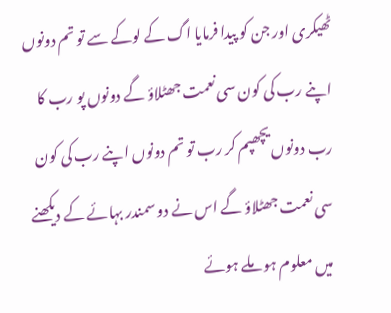ٹھیکری اور جن کو پیدا فرمایا اگ کے لوکے سے تو تم دونوں اپنے رب کی کون سی نعمت جھٹلاؤ گے دونوں پو رب کا رب دونوں یچھپم کر رب تو تم دونوں اپنے رب کی کون سی نعمت جھٹلاؤ گے اس نے دو سمندر بہائے کے دیکھنے میں معلوم ہو ملے ہوئے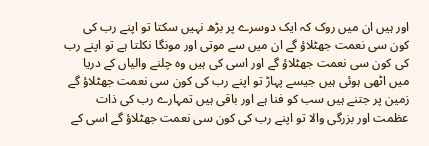اور ہیں ان میں روک کہ ایک دوسرے پر بڑھ نہیں سکتا تو اپنے رب کی کون سی نعمت جھٹلاؤ گے ان میں سے موتی اور مونگا نکلتا ہے تو اپنے رب کی کون سی نعمت جھٹلاؤ گے اور اسی کی ہیں وہ چلنے والیاں کے دریا میں اٹھی ہوئی ہیں جیسے پہاڑ تو اپنے رب کی کون سی نعمت جھٹلاؤ گے زمین پر جتنے ہیں سب کو فنا ہے اور باقی ہیں تمہارے رب کی ذات عظمت اور بزرگی والا تو اپنے رب کی کون سی نعمت جھٹلاؤ گے اسی کے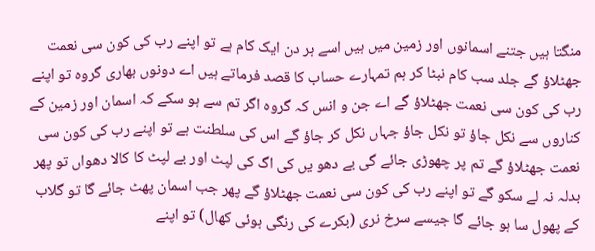منگتا ہیں جتنے اسمانوں اور زمین میں ہیں اسے ہر دن ایک کام ہے تو اپنے رب کی کون سی نعمت جھٹلاؤ گے جلد سب کام نبٹا کر ہم تمہارے حساب کا قصد فرماتے ہیں اے دونوں بھاری گروہ تو اپنے رب کی کون سی نعمت جھٹلاؤ گے اے جن و انس کہ گروہ اگر تم سے ہو سکے کہ اسمان اور زمین کے کناروں سے نکل جاؤ تو نکل جاؤ جہاں نکل کر جاؤ گے اس کی سلطنت ہے تو اپنے رب کی کون سی نعمت جھٹلاؤ گے تم پر چھوڑی جائے گی بے دهو یں کی اگ کی لپٹ اور بے لپٹ کا کالا دھواں تو پھر بدلہ نہ لے سکو گے تو اپنے رب کی کون سی نعمت جھٹلاؤ گے پھر جب اسمان پھٹ جائے گا تو گلاب کے پھول سا ہو جائے گا جیسے سرخ نری (بکرے کی رنگی ہوئی کھال) تو اپنے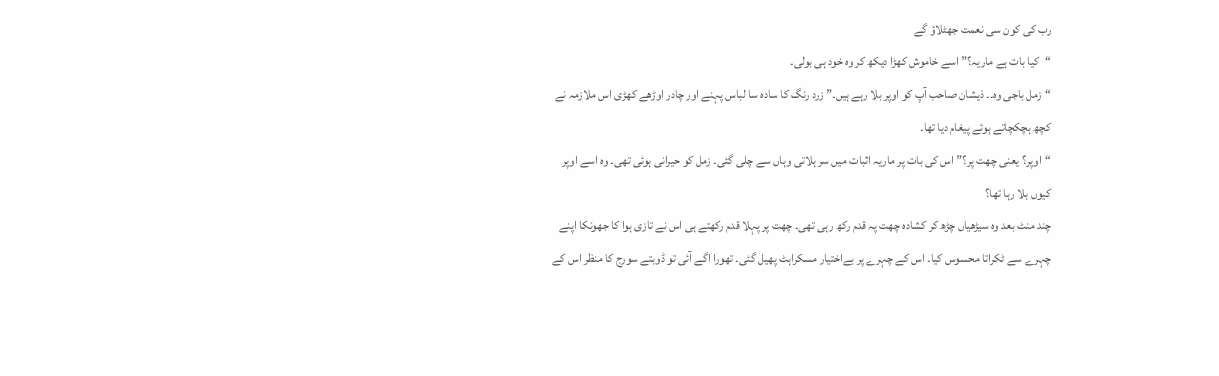رب کی کون سی نعمت جھٹلاؤ گے
“کیا بات ہے ماریہ؟” اسے خاموش کھڑا دیکھ کر وہ خود ہی بولی۔
“زمل باجی وہ۔۔ ذیشان صاحب آپ کو اوپر بلا رہے ہیں۔” زرد رنگ کا سادہ سا لباس پہنے اور چادر اوڑھے کھڑی اس ملازمہ نے کچھ ہچکچاتے ہوئے پیغام دیا تھا۔
“اوپر؟ یعنی چھت پر؟” اس کی بات پر ماریہ اثبات میں سر ہلاتی وہاں سے چلی گئی۔ زمل کو حیرانی ہوئی تھی۔ وہ اسے اوپر کیوں بلا رہا تھا؟
چند منٹ بعد وہ سیڑھیاں چڑھ کر کشادہ چھت پہ قدم رکھ رہی تھی۔ چھت پر پہلا قدم رکھتے ہی اس نے تازی ہوا کا جھونکا اپنے چہرے سے ٹکراتا محسوس کیا۔ اس کے چہرے پر بےاختیار مسکراہٹ پھیل گئی۔ تھورا اگے آئی تو ڈوبتے سورج کا منظر اس کے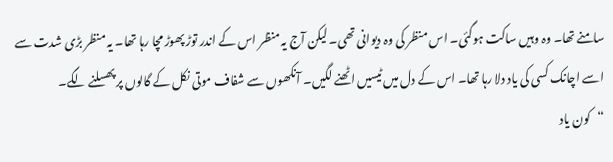سامنے تھا۔ وہ وہیں ساکت ہوگئی۔ اس منظر کی وہ دیوانی تھی۔ لیکن آج یہ منظر اس کے اندر توڑ پھوڑ مچا رہا تھا۔ یہ منظر بڑی شدت سے اسے اچانک کسی کی یاد دلا رہا تھا۔ اس کے دل میں ٹیسیں اٹھنے لگیں۔ آنکھوں سے شفاف موتی نکل کے گالوں پر پھسلنے لگے۔
“کون یاد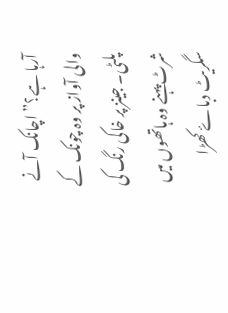آرہا ہے؟” اچانک آنے والی آواز پر وہ چونک کے پلٹی۔ جینز پر خاکی رنگ کی شرٹ پہنے وہ ہاتھوں میں سگریٹ دباۓ کھڑا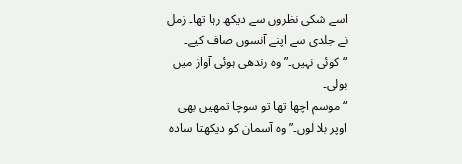اسے شکی نظروں سے دیکھ رہا تھا۔ زمل نے جلدی سے اپنے آنسوں صاف کیے۔ “کوئی نہیں۔” وہ رندھی ہوئی آواز میں بولی۔
“موسم اچھا تھا تو سوچا تمھیں بھی اوپر بلا لوں۔” وہ آسمان کو دیکھتا سادہ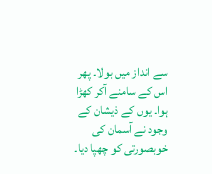سے انداز میں بولا۔ پھر اس کے سامنے آکر کھڑا ہوا۔ یوں کے ذیشان کے وجود نے آسمان کی خوبصورتی کو چھپا دیا۔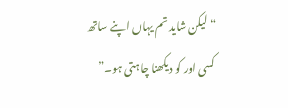“لیکن شاید تم یہاں اپنے ساتھ کسی اور کو دیکھنا چاہتی ہو۔”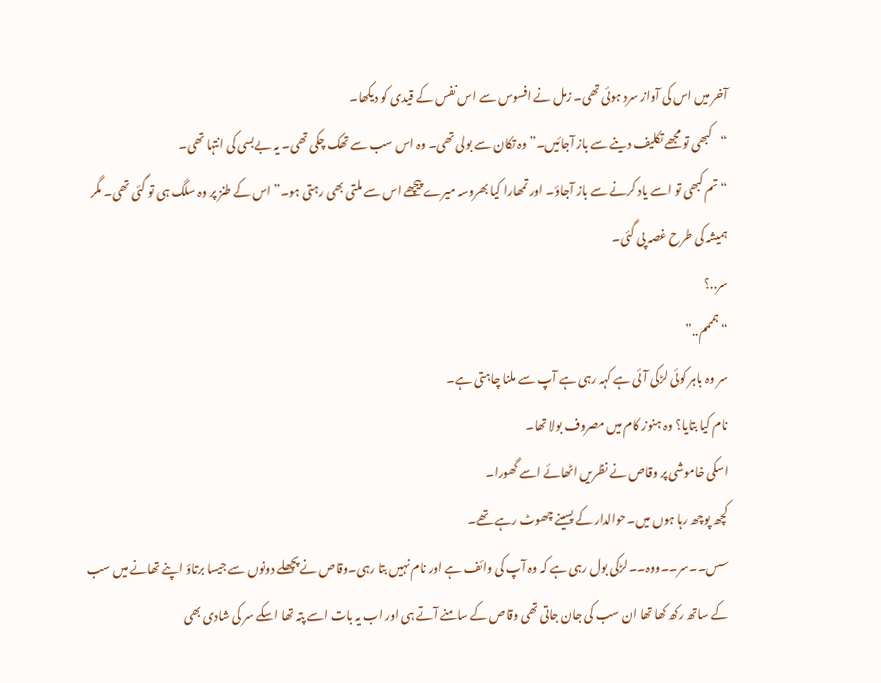آخر میں اس کی آواز سرد ہوئی تھی۔ زمل نے افسوس سے اس نفس کے قیدی کو دیکھا۔
“کبھی تو مجھے تکلیف دینے سے باز آجائیں۔” وہ تکان سے بولی تھی۔ وہ اس سب سے تھک چکی تھی۔ یہ بےبسی کی انتہا تھی۔
“تم کبھی تو اسے یاد کرنے سے باز آجاؤ۔ اور تمھارا کیا بھروسہ میرے پیچھے اس سے ملتی بھی رہتی ہو۔” اس کے طنز پر وہ سلگ ہی تو گئی تھی۔ مگر ہمیشہ کی طرح غصہ پی گئی۔
سر..؟
“ہمممم..”
سر وہ باہر کوئی لڑکی آئی ہے کہہ رہی ہے آپ سے ملنا چاہتی ہے۔
نام کیا بتایا؟ وہ ہنوز کام میں مصروف بولا تھا۔
اسکی خاموشی پر وقاص نے نظریں اٹھائے اسے گھورا۔
کچھ پوچھ رہا ہوں میں۔حوالدار کے پسینے چھوٹ رہے تھے۔
سس۔۔سر۔۔ووہ۔۔لڑکی بول رہی ہے کہ وہ آپ کی وائف ہے اور نام نہیں بتا رہی۔وقاص نے پچھلے دونوں سے جیسا برتاؤ اپنے تھانے میں سب کے ساتھ رکھ کھا تھا ان سب کی جان جاتی تھی وقاص کے سامنے آتے ہی اور اب یہ بات اسے پتہ تھا اسکے سر کی شادی بھی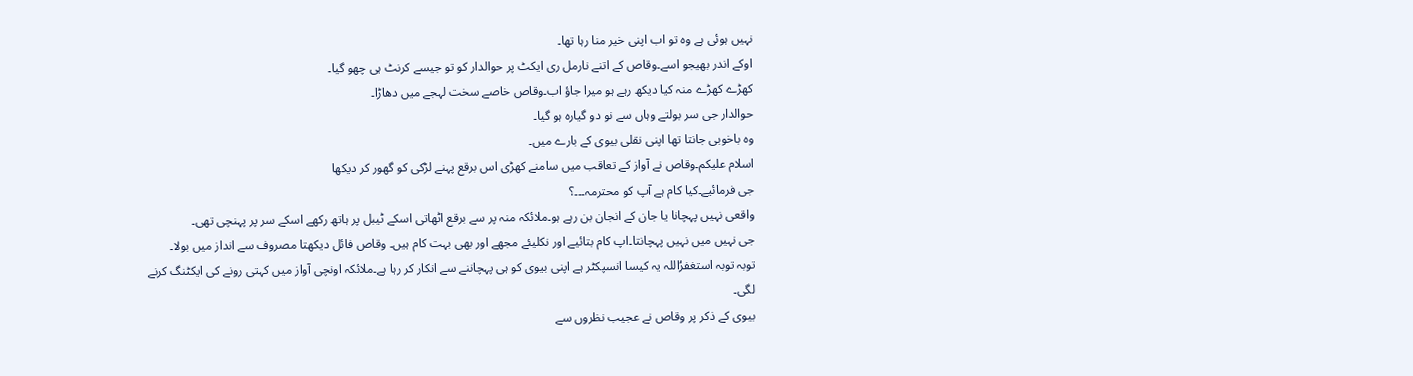نہیں ہوئی ہے وہ تو اب اپنی خیر منا رہا تھا۔
اوکے اندر بھیجو اسے۔وقاص کے اتنے نارمل ری ایکٹ پر حوالدار کو تو جیسے کرنٹ ہی چھو گیا۔
کھڑے کھڑے منہ کیا دیکھ رہے ہو میرا جاؤ اب۔وقاص خاصے سخت لہجے میں دھاڑا۔
حوالدار جی سر بولتے وہاں سے نو دو گیارہ ہو گیا۔
وہ باخوبی جانتا تھا اپنی نقلی بیوی کے بارے میں۔
اسلام علیکم۔وقاص نے آواز کے تعاقب میں سامنے کھڑی اس برقع پہنے لڑکی کو گھور کر دیکھا
جی فرمائیے۔کیا کام ہے آپ کو محترمہ۔۔۔؟
واقعی نہیں پہچانا یا جان کے انجان بن رہے ہو۔ملائکہ منہ پر سے برقع اٹھاتی اسکے ٹیبل پر ہاتھ رکھے اسکے سر پر پہنچی تھی۔
جی نہیں میں نہیں پہچانتا۔اپ کام بتائیے اور نکلیئے مجھے اور بھی بہت کام ہیں۔ وقاص فائل دیکھتا مصروف سے انداز میں بولا۔
توبہ توبہ استغفرُاللہ یہ کیسا انسپکٹر ہے اپنی بیوی کو ہی پہچاننے سے انکار کر رہا ہے۔ملائکہ اونچی آواز میں کہتی رونے کی ایکٹنگ کرنے لگی۔
بیوی کے ذکر پر وقاص نے عجیب نظروں سے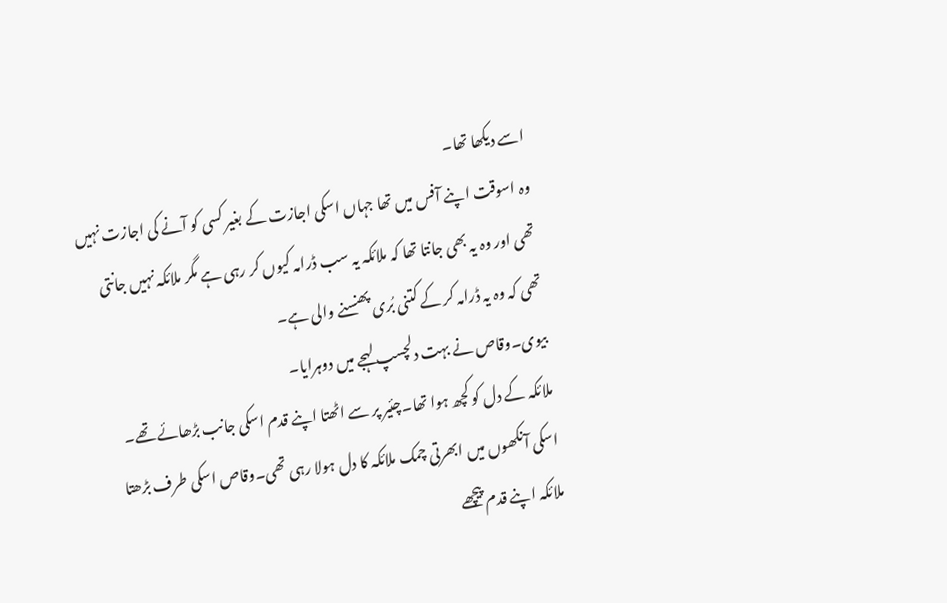اسے دیکھا تھا۔
وہ اسوقت اپنے آفس میں تھا جہاں اسکی اجازت کے بغیر کسی کو آنے کی اجازت نہیں تھی اور وہ یہ بھی جانتا تھا کہ ملائکہ یہ سب ڈرامہ کیوں کر رہی ہے مگر ملائکہ نہیں جانتی تھی کہ وہ یہ ڈرامہ کر کے کتنی بُری پھنسنے والی ہے۔
بیوی۔وقاص نے بہت دلچسپ لہجے میں دوہرایا۔
ملائکہ کے دل کو کچھ ہوا تھا۔چئیر پر سے اٹھتا اپنے قدم اسکی جانب بڑھائے تھے۔ اسکی آنکھوں میں ابھرتی چمک ملائکہ کا دل ہولا رہی تھی۔وقاص اسکی طرف بڑھتا ملائکہ اپنے قدم پیچھے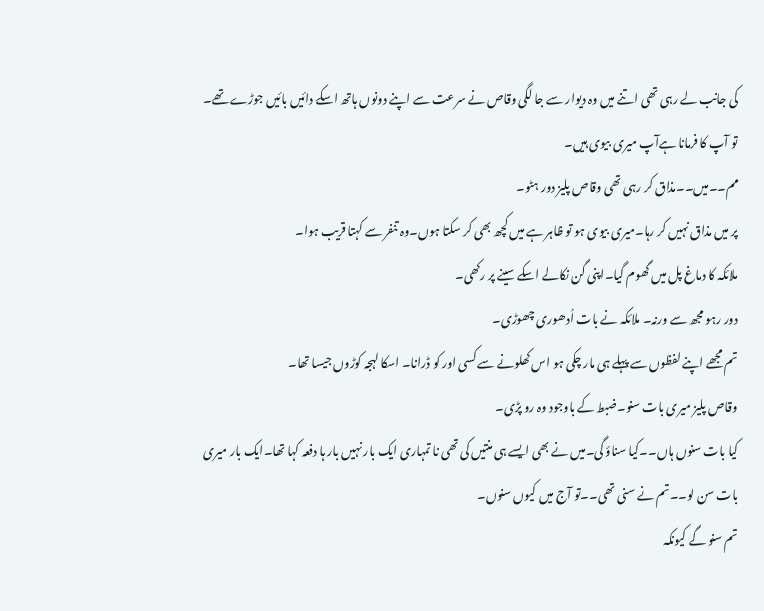کی جانب لے رہی تھی اتنے میں وہ دیوار سے جا لگی وقاص نے سرعت سے اپنے دونوں ہاتھ اسکے دائیں بائیں جوڑے تھے۔
تو آپ کا فرمانا ہےآپ میری بیوی ہیں۔
مم۔۔میں۔۔مذاق کر رہی تھی وقاص پلیز دور ہٹو۔
پر میں مذاق نہیں کر رہا۔میری بیوی ہو تو ظاہر ہے میں کچھ بھی کر سکتا ہوں۔وہ تنفر سے کہتا قریب ہوا۔
ملائکہ کا دماغ پل میں گھوم گیا۔اپنی گن نکالے اسکے سینے پر رکھی۔
دور رہو مجھ سے ورنہ۔ ملائکہ نے بات اُدھوری چھوڑی۔
تم مجھے اپنے لفظوں سے پہلے ہی مار چکی ہو اس کھلونے سے کسی اور کو ڈرانا۔ اسکا لہجہ کوڑوں جیسا تھا۔
وقاص پلیز میری بات سنو۔ضبط کے باوجود وہ رو پڑی۔
کیا بات سنوں ہاں۔۔کیا سناؤ گی۔میں نے بھی ایسے ہی منتیں کی تھی نا تمہاری ایک بار نہیں بار ہا دفعہ کہا تھا۔ایک بار میری بات سن لو۔۔تم نے سنی تھی۔۔تو آج میں کیوں سنوں۔
تم سنو گے کیونکہ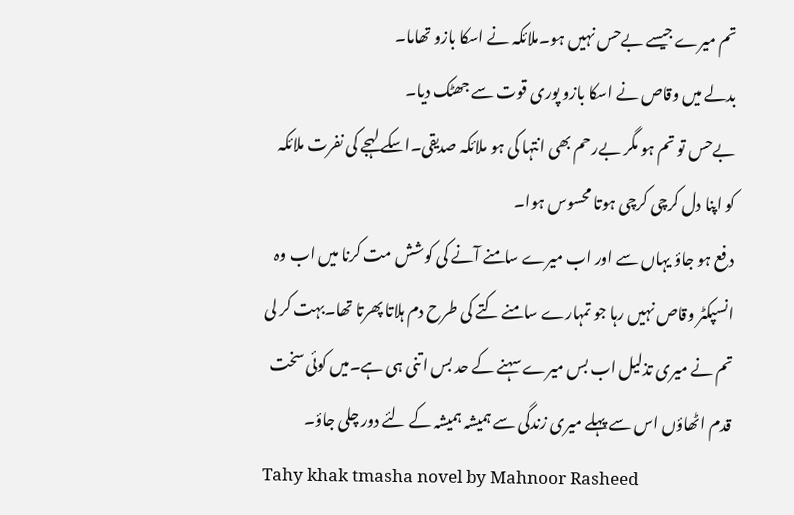تم میرے جیسے بےحس نہیں ہو۔ملائکہ نے اسکا بازو تھاما۔
بدلے میں وقاص نے اسکا بازو پوری قوت سے جھٹک دیا۔
بےحس تو تم ہو مگر بےرحم بھی انتہا کی ہو ملائکہ صدیقی۔اسکے لہجے کی نفرت ملائکہ کو اپنا دل کرچی کرچی ہوتا محسوس ہوا۔
دفع ہو جاؤ یہاں سے اور اب میرے سامنے آنے کی کوشش مت کرنا میں اب وہ انسپکٹر وقاص نہیں رہا جو تمہارے سامنے کتے کی طرح دم ہلاتا پھرتا تھا۔بہت کر لی تم نے میری تذلیل اب بس میرے سہنے کے حد بس اتنی ہی ہے۔میں کوئی سخت قدم اٹھاؤں اس سے پہلے میری زندگی سے ہمیشہ ہمیشہ کے لئے دور چلی جاؤ۔
Tahy khak tmasha novel by Mahnoor Rasheed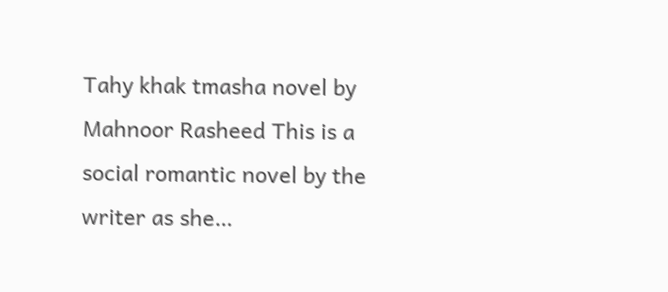Tahy khak tmasha novel by Mahnoor Rasheed This is a social romantic novel by the writer as she…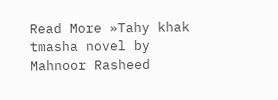Read More »Tahy khak tmasha novel by Mahnoor Rasheed